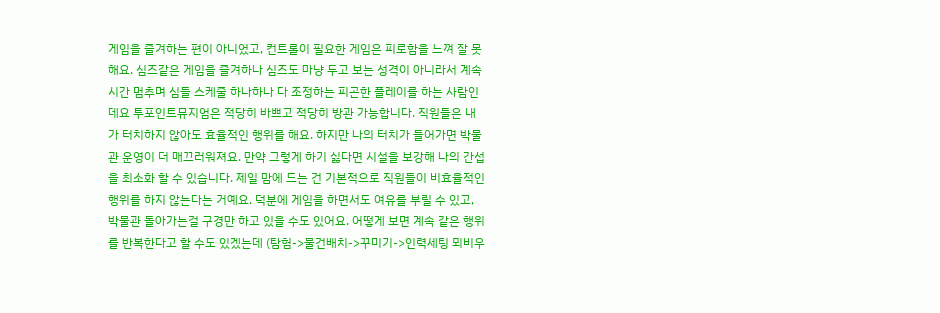게임을 즐겨하는 편이 아니었고, 컨트롤이 필요한 게임은 피로함을 느껴 잘 못해요. 심즈같은 게임을 즐겨하나 심즈도 마냥 두고 보는 성격이 아니라서 계속 시간 멈추며 심들 스케줄 하나하나 다 조정하는 피곤한 플레이를 하는 사람인데요 투포인트뮤지엄은 적당히 바쁘고 적당히 방관 가능합니다. 직원들은 내가 터치하지 않아도 효율적인 행위를 해요. 하지만 나의 터치가 들어가면 박물관 운영이 더 매끄러워져요. 만약 그렇게 하기 싫다면 시설을 보강해 나의 간섭을 최소화 할 수 있습니다. 제일 맘에 드는 건 기본적으로 직원들이 비효율적인 행위를 하지 않는다는 거예요. 덕분에 게임을 하면서도 여유를 부릴 수 있고, 박물관 돌아가는걸 구경만 하고 있을 수도 있어요. 어떻게 보면 계속 같은 행위를 반복한다고 할 수도 있겠는데 (탐험->물건배치->꾸미기->인력세팅 뫼비우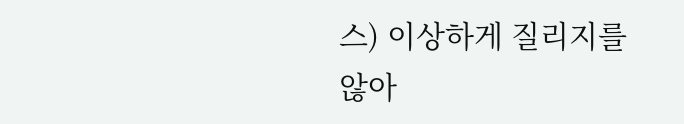스) 이상하게 질리지를 않아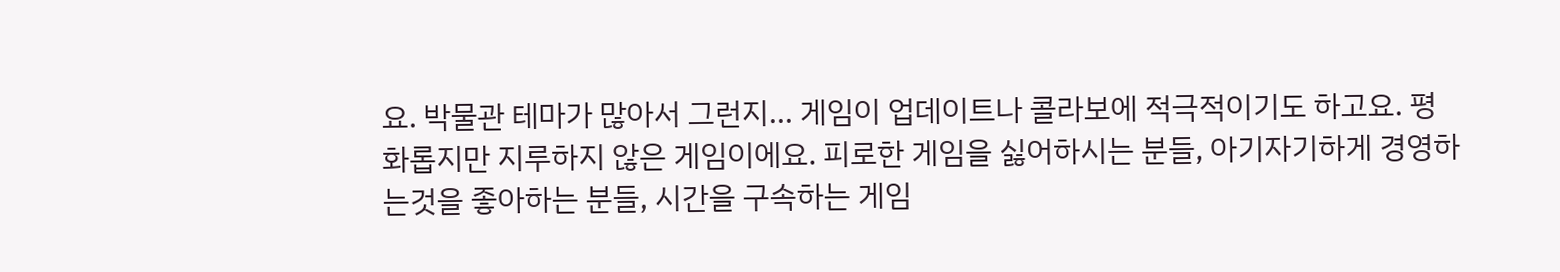요. 박물관 테마가 많아서 그런지... 게임이 업데이트나 콜라보에 적극적이기도 하고요. 평화롭지만 지루하지 않은 게임이에요. 피로한 게임을 싫어하시는 분들, 아기자기하게 경영하는것을 좋아하는 분들, 시간을 구속하는 게임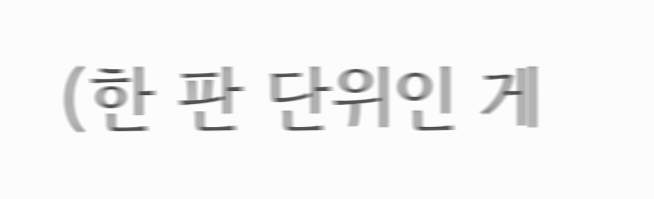(한 판 단위인 게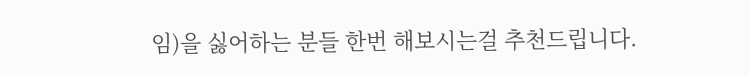임)을 싫어하는 분들 한번 해보시는걸 추천드립니다.